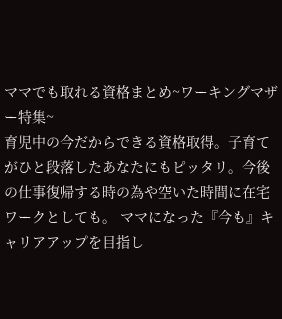ママでも取れる資格まとめ~ワーキングマザー特集~
育児中の今だからできる資格取得。子育てがひと段落したあなたにもピッタリ。今後の仕事復帰する時の為や空いた時間に在宅ワークとしても。 ママになった『今も』キャリアアップを目指し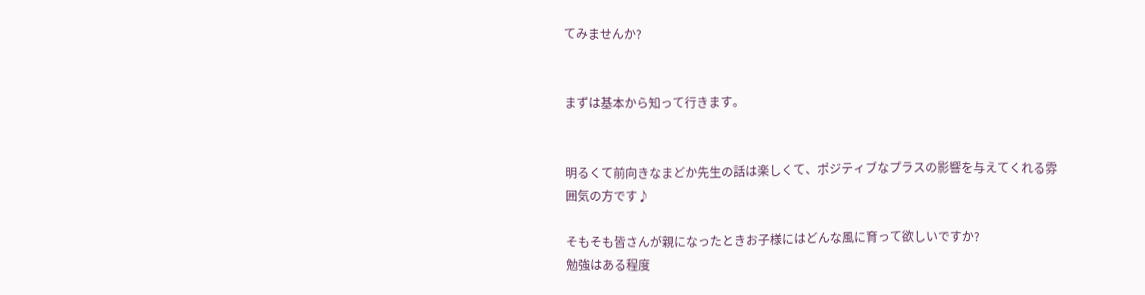てみませんか?


まずは基本から知って行きます。


明るくて前向きなまどか先生の話は楽しくて、ポジティブなプラスの影響を与えてくれる雰囲気の方です♪

そもそも皆さんが親になったときお子様にはどんな風に育って欲しいですか?
勉強はある程度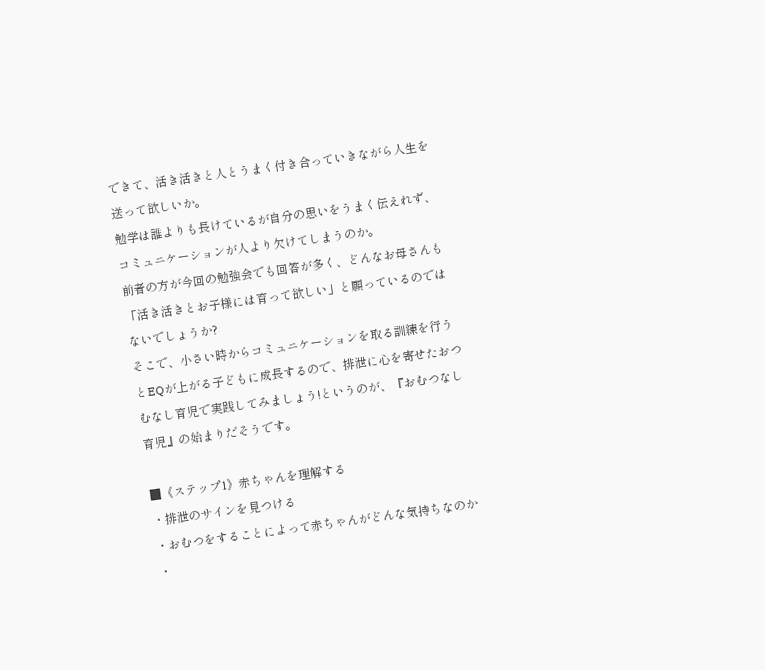できて、活き活きと人とうまく付き合っていきながら人生を送って欲しいか。
勉学は誰よりも長けているが自分の思いをうまく伝えれず、コミュニケーションが人より欠けてしまうのか。
前者の方が今回の勉強会でも回答が多く、どんなお母さんも「活き活きとお子様には育って欲しい」と願っているのではないでしょうか?
そこで、小さい時からコミュニケーションを取る訓練を行うとEQが上がる子どもに成長するので、排泄に心を寄せたおつむなし育児で実践してみましょう!というのが、『おむつなし育児』の始まりだそうです。

■《ステップ1》赤ちゃんを理解する
・排泄のサインを見つける
・おむつをすることによって赤ちゃんがどんな気持ちなのか
・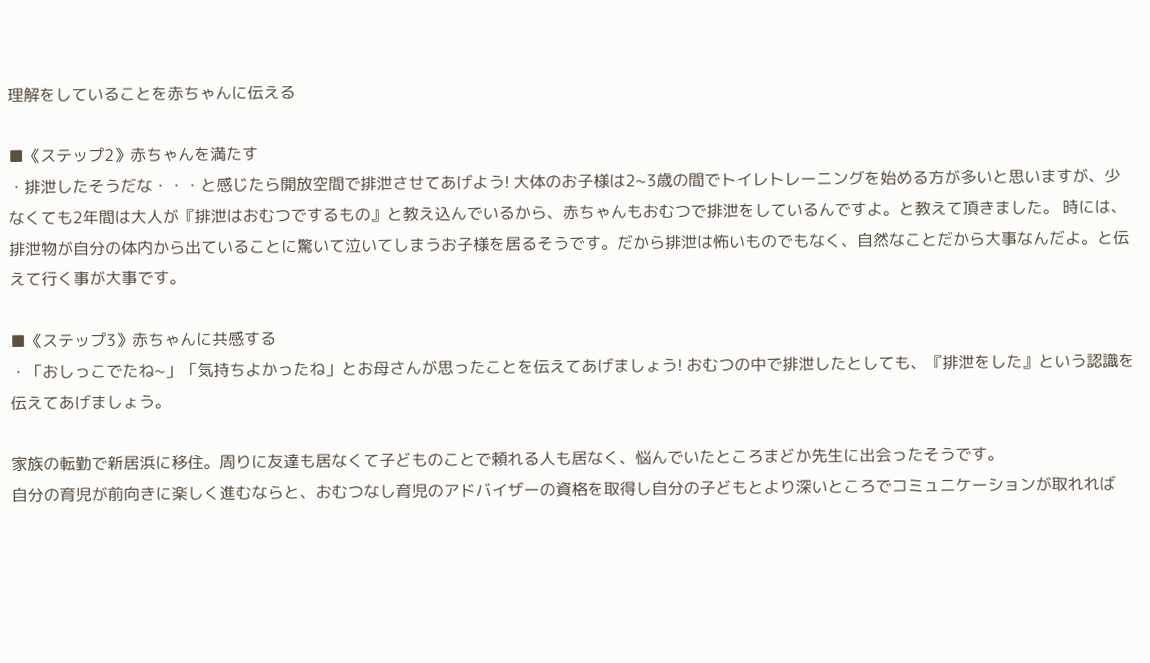理解をしていることを赤ちゃんに伝える

■《ステップ2》赤ちゃんを満たす
・排泄したそうだな・・・と感じたら開放空間で排泄させてあげよう! 大体のお子様は2~3歳の間でトイレトレーニングを始める方が多いと思いますが、少なくても2年間は大人が『排泄はおむつでするもの』と教え込んでいるから、赤ちゃんもおむつで排泄をしているんですよ。と教えて頂きました。 時には、排泄物が自分の体内から出ていることに驚いて泣いてしまうお子様を居るそうです。だから排泄は怖いものでもなく、自然なことだから大事なんだよ。と伝えて行く事が大事です。

■《ステップ3》赤ちゃんに共感する
・「おしっこでたね~」「気持ちよかったね」とお母さんが思ったことを伝えてあげましょう! おむつの中で排泄したとしても、『排泄をした』という認識を伝えてあげましょう。

家族の転勤で新居浜に移住。周りに友達も居なくて子どものことで頼れる人も居なく、悩んでいたところまどか先生に出会ったそうです。
自分の育児が前向きに楽しく進むならと、おむつなし育児のアドバイザーの資格を取得し自分の子どもとより深いところでコミュニケーションが取れれば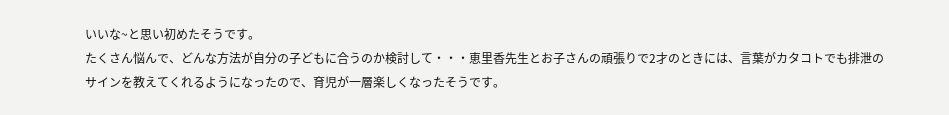いいな~と思い初めたそうです。
たくさん悩んで、どんな方法が自分の子どもに合うのか検討して・・・恵里香先生とお子さんの頑張りで2才のときには、言葉がカタコトでも排泄のサインを教えてくれるようになったので、育児が一層楽しくなったそうです。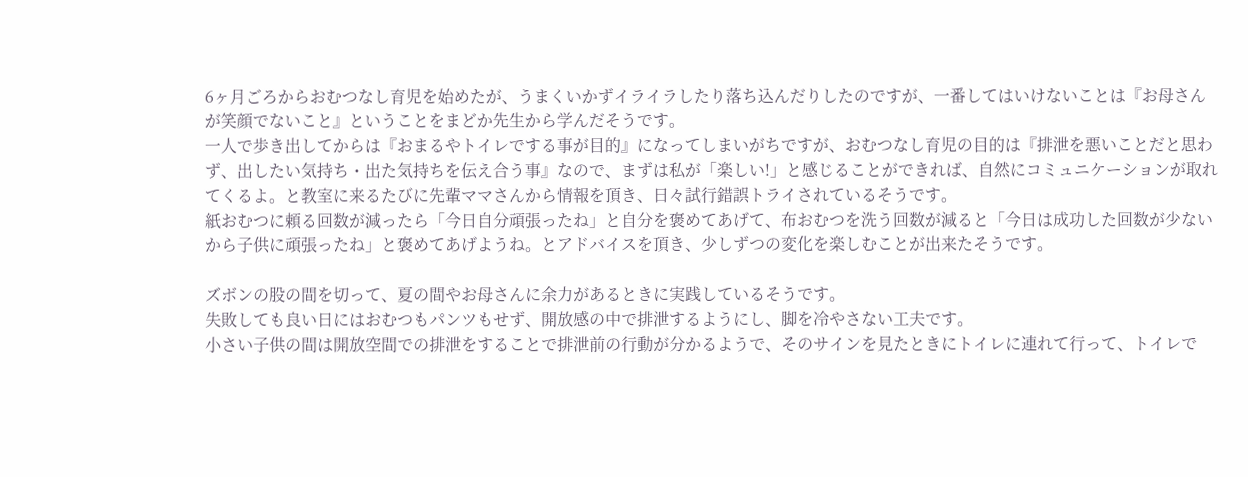6ヶ月ごろからおむつなし育児を始めたが、うまくいかずイライラしたり落ち込んだりしたのですが、一番してはいけないことは『お母さんが笑顔でないこと』ということをまどか先生から学んだそうです。
一人で歩き出してからは『おまるやトイレでする事が目的』になってしまいがちですが、おむつなし育児の目的は『排泄を悪いことだと思わず、出したい気持ち・出た気持ちを伝え合う事』なので、まずは私が「楽しい!」と感じることができれば、自然にコミュニケーションが取れてくるよ。と教室に来るたびに先輩ママさんから情報を頂き、日々試行錯誤トライされているそうです。
紙おむつに頼る回数が減ったら「今日自分頑張ったね」と自分を褒めてあげて、布おむつを洗う回数が減ると「今日は成功した回数が少ないから子供に頑張ったね」と褒めてあげようね。とアドバイスを頂き、少しずつの変化を楽しむことが出来たそうです。

ズボンの股の間を切って、夏の間やお母さんに余力があるときに実践しているそうです。
失敗しても良い日にはおむつもパンツもせず、開放感の中で排泄するようにし、脚を冷やさない工夫です。
小さい子供の間は開放空間での排泄をすることで排泄前の行動が分かるようで、そのサインを見たときにトイレに連れて行って、トイレで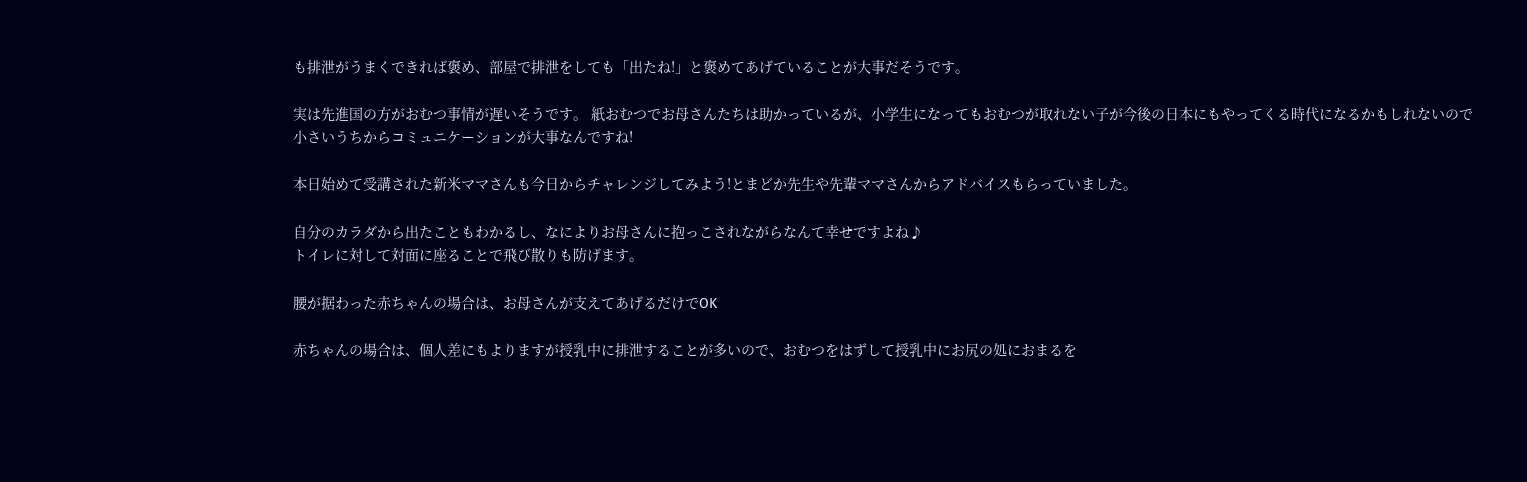も排泄がうまくできれば褒め、部屋で排泄をしても「出たね!」と褒めてあげていることが大事だそうです。

実は先進国の方がおむつ事情が遅いそうです。 紙おむつでお母さんたちは助かっているが、小学生になってもおむつが取れない子が今後の日本にもやってくる時代になるかもしれないので小さいうちからコミュニケーションが大事なんですね!

本日始めて受講された新米ママさんも今日からチャレンジしてみよう!とまどか先生や先輩ママさんからアドバイスもらっていました。

自分のカラダから出たこともわかるし、なによりお母さんに抱っこされながらなんて幸せですよね♪
トイレに対して対面に座ることで飛び散りも防げます。

腰が据わった赤ちゃんの場合は、お母さんが支えてあげるだけでOK

赤ちゃんの場合は、個人差にもよりますが授乳中に排泄することが多いので、おむつをはずして授乳中にお尻の処におまるを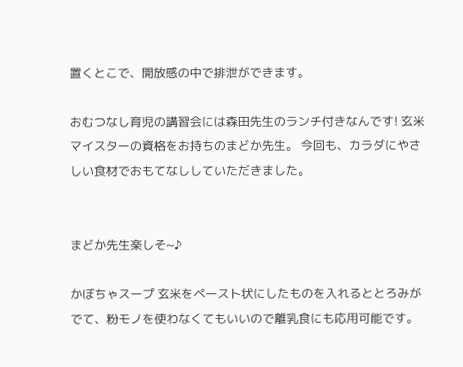置くとこで、開放感の中で排泄ができます。

おむつなし育児の講習会には森田先生のランチ付きなんです! 玄米マイスターの資格をお持ちのまどか先生。 今回も、カラダにやさしい食材でおもてなししていただきました。


まどか先生楽しそ~♪

かぼちゃスープ 玄米をペースト状にしたものを入れるととろみがでて、粉モノを使わなくてもいいので離乳食にも応用可能です。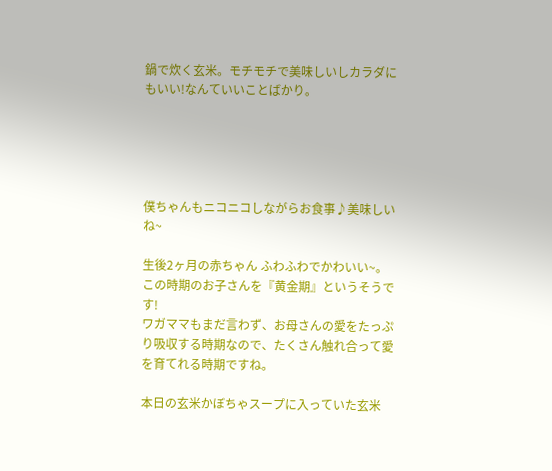鍋で炊く玄米。モチモチで美味しいしカラダにもいい!なんていいことばかり。





僕ちゃんもニコニコしながらお食事♪美味しいね~

生後2ヶ月の赤ちゃん ふわふわでかわいい~。
この時期のお子さんを『黄金期』というそうです!
ワガママもまだ言わず、お母さんの愛をたっぷり吸収する時期なので、たくさん触れ合って愛を育てれる時期ですね。

本日の玄米かぼちゃスープに入っていた玄米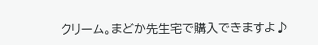クリーム。まどか先生宅で購入できますよ♪